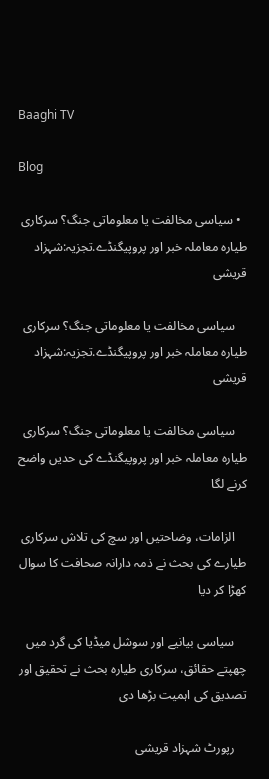Baaghi TV

Blog

  • سیاسی مخالفت یا معلوماتی جنگ؟ سرکاری طیارہ معاملہ خبر اور پروپیگنڈے.تجزیہ:شہزاد قریشی

    سیاسی مخالفت یا معلوماتی جنگ؟ سرکاری طیارہ معاملہ خبر اور پروپیگنڈے.تجزیہ:شہزاد قریشی

    سیاسی مخالفت یا معلوماتی جنگ؟ سرکاری طیارہ معاملہ خبر اور پروپیگنڈے کی حدیں واضح کرنے لگا

    الزامات، وضاحتیں اور سچ کی تلاش سرکاری طیارے کی بحث نے ذمہ دارانہ صحافت کا سوال کھڑا کر دیا

    سیاسی بیانیے اور سوشل میڈیا کی گرد میں چھپتے حقائق، سرکاری طیارہ بحث نے تحقیق اور تصدیق کی اہمیت بڑھا دی

    رپورٹ شہزاد قریشی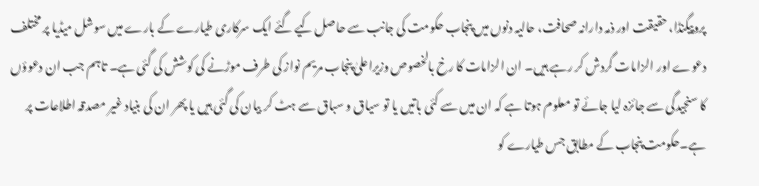پروپیگنڈا، حقیقت اور ذمہ دارانہ صحافت، حالیہ دنوں میں پنجاب حکومت کی جانب سے حاصل کیے گئے ایک سرکاری طیارے کے بارے میں سوشل میڈیا پر مختلف دعوے اور الزامات گردش کر رہے ہیں۔ ان الزامات کا رخ بالخصوص وزیراعلیٰ پنجاب مریم نواز کی طرف موڑنے کی کوشش کی گئی ہے۔ تاہم جب ان دعوؤں کا سنجیدگی سے جائزہ لیا جائے تو معلوم ہوتا ہے کہ ان میں سے کئی باتیں یا تو سیاق و سباق سے ہٹ کر بیان کی گئی ہیں یا پھر ان کی بنیاد غیر مصدقہ اطلاعات پر ہے۔حکومت پنجاب کے مطابق جس طیارے کو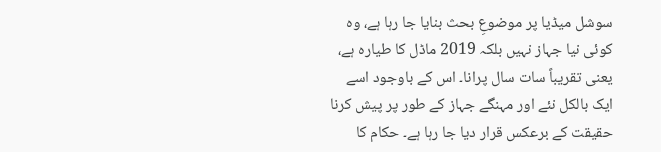سوشل میڈیا پر موضوعِ بحث بنایا جا رہا ہے، وہ کوئی نیا جہاز نہیں بلکہ 2019 ماڈل کا طیارہ ہے، یعنی تقریباً سات سال پرانا۔ اس کے باوجود اسے ایک بالکل نئے اور مہنگے جہاز کے طور پر پیش کرنا حقیقت کے برعکس قرار دیا جا رہا ہے۔ حکام کا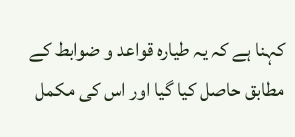کہنا ہے کہ یہ طیارہ قواعد و ضوابط کے مطابق حاصل کیا گیا اور اس کی مکمل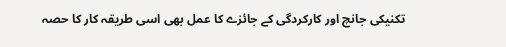تکنیکی جانچ اور کارکردگی کے جائزے کا عمل بھی اسی طریقہ کار کا حصہ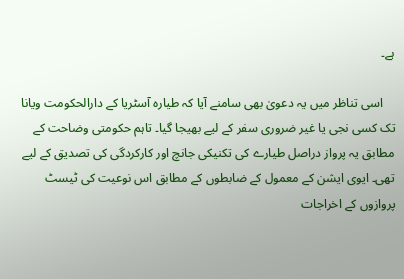ہے۔

    اسی تناظر میں یہ دعویٰ بھی سامنے آیا کہ طیارہ آسٹریا کے دارالحکومت ویانا تک کسی نجی یا غیر ضروری سفر کے لیے بھیجا گیا۔ تاہم حکومتی وضاحت کے مطابق یہ پرواز دراصل طیارے کی تکنیکی جانچ اور کارکردگی کی تصدیق کے لیے تھی۔ ایوی ایشن کے معمول کے ضابطوں کے مطابق اس نوعیت کی ٹیسٹ پروازوں کے اخراجات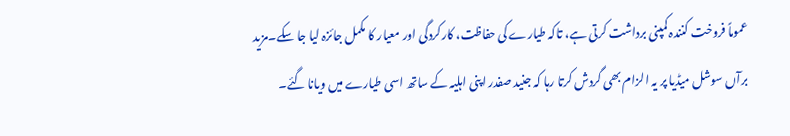عموماً فروخت کنندہ کمپنی برداشت کرتی ہے، تاکہ طیارے کی حفاظت، کارکردگی اور معیار کا مکمل جائزہ لیا جا سکے۔مزید برآں سوشل میڈیا پر یہ الزام بھی گردش کرتا رہا کہ جنید صفدر اپنی اہلیہ کے ساتھ اسی طیارے میں ویانا گئے۔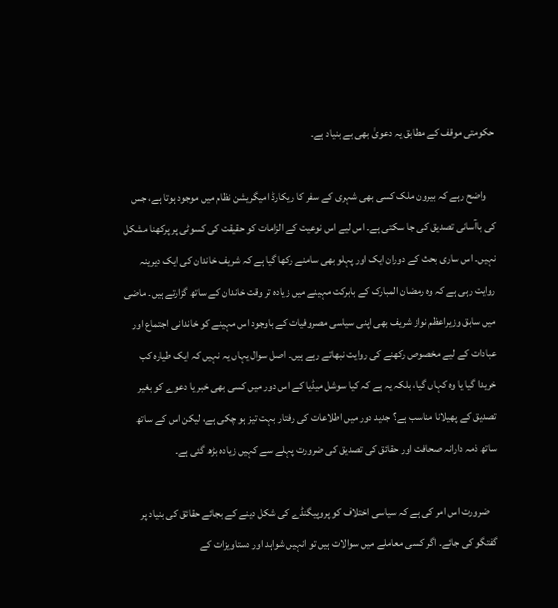حکومتی موقف کے مطابق یہ دعویٰ بھی بے بنیاد ہے۔

    واضح رہے کہ بیرون ملک کسی بھی شہری کے سفر کا ریکارڈ امیگریشن نظام میں موجود ہوتا ہے، جس کی باآسانی تصدیق کی جا سکتی ہے۔ اس لیے اس نوعیت کے الزامات کو حقیقت کی کسوٹی پر پرکھنا مشکل نہیں۔ اس ساری بحث کے دوران ایک اور پہلو بھی سامنے رکھا گیا ہے کہ شریف خاندان کی ایک دیرینہ روایت رہی ہے کہ وہ رمضان المبارک کے بابرکت مہینے میں زیادہ تر وقت خاندان کے ساتھ گزارتے ہیں۔ ماضی میں سابق وزیراعظم نواز شریف بھی اپنی سیاسی مصروفیات کے باوجود اس مہینے کو خاندانی اجتماع اور عبادات کے لیے مخصوص رکھنے کی روایت نبھاتے رہے ہیں۔ اصل سوال یہاں یہ نہیں کہ ایک طیارہ کب خریدا گیا یا وہ کہاں گیا، بلکہ یہ ہے کہ کیا سوشل میڈیا کے اس دور میں کسی بھی خبر یا دعوے کو بغیر تصدیق کے پھیلانا مناسب ہے؟ جدید دور میں اطلاعات کی رفتار بہت تیز ہو چکی ہے، لیکن اس کے ساتھ ساتھ ذمہ دارانہ صحافت اور حقائق کی تصدیق کی ضرورت پہلے سے کہیں زیادہ بڑھ گئی ہے۔

    ضرورت اس امر کی ہے کہ سیاسی اختلاف کو پروپیگنڈے کی شکل دینے کے بجائے حقائق کی بنیاد پر گفتگو کی جائے۔ اگر کسی معاملے میں سوالات ہیں تو انہیں شواہد اور دستاویزات کے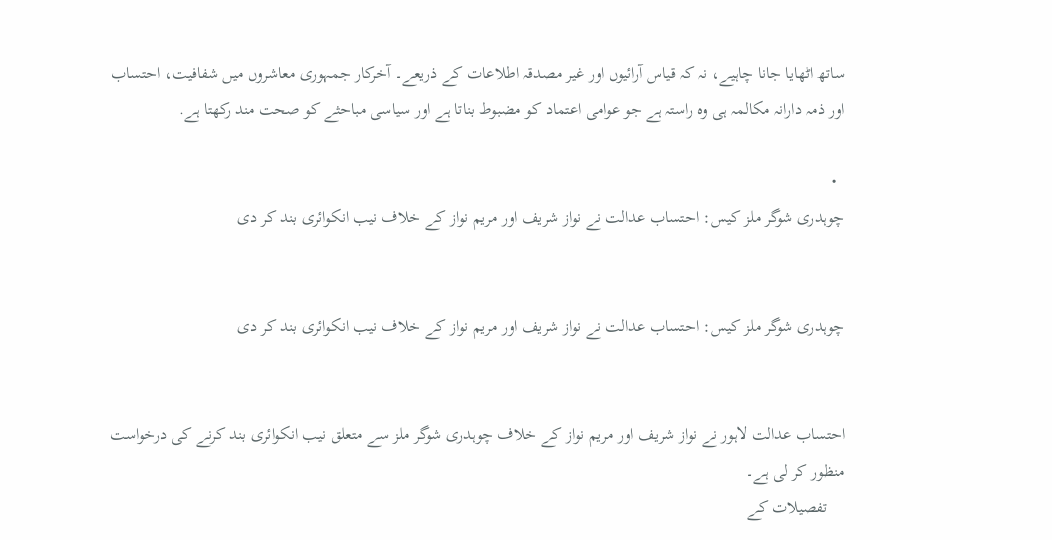ساتھ اٹھایا جانا چاہیے، نہ کہ قیاس آرائیوں اور غیر مصدقہ اطلاعات کے ذریعے۔ آخرکار جمہوری معاشروں میں شفافیت، احتساب اور ذمہ دارانہ مکالمہ ہی وہ راستہ ہے جو عوامی اعتماد کو مضبوط بناتا ہے اور سیاسی مباحثے کو صحت مند رکھتا ہے.

  •
چوہدری شوگر ملز کیس: احتساب عدالت نے نواز شریف اور مریم نواز کے خلاف نیب انکوائری بند کر دی


چوہدری شوگر ملز کیس: احتساب عدالت نے نواز شریف اور مریم نواز کے خلاف نیب انکوائری بند کر دی


احتساب عدالت لاہور نے نواز شریف اور مریم نواز کے خلاف چوہدری شوگر ملز سے متعلق نیب انکوائری بند کرنے کی درخواست منظور کر لی ہے۔
    تفصیلات کے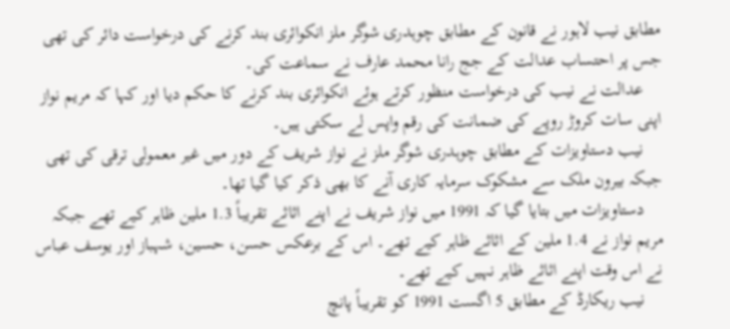مطابق نیب لاہور نے قانون کے مطابق چوہدری شوگر ملز انکوائری بند کرنے کی درخواست دائر کی تھی جس پر احتساب عدالت کے جج رانا محمد عارف نے سماعت کی۔
    عدالت نے نیب کی درخواست منظور کرتے ہوئے انکوائری بند کرنے کا حکم دیا اور کہا کہ مریم نواز اپنی سات کروڑ روپے کی ضمانت کی رقم واپس لے سکتی ہیں۔
    نیب دستاویزات کے مطابق چوہدری شوگر ملز نے نواز شریف کے دور میں غیر معمولی ترقی کی تھی جبکہ بیرون ملک سے مشکوک سرمایہ کاری آنے کا بھی ذکر کیا گیا تھا۔
    دستاویزات میں بتایا گیا کہ 1991 میں نواز شریف نے اپنے اثاثے تقریباً 1.3 ملین ظاہر کیے تھے جبکہ مریم نواز نے 1.4 ملین کے اثاثے ظاہر کیے تھے۔ اس کے برعکس حسن، حسین، شہباز اور یوسف عباس نے اس وقت اپنے اثاثے ظاہر نہیں کیے تھے۔
    نیب ریکارڈ کے مطابق 5 اگست 1991 کو تقریباً پانچ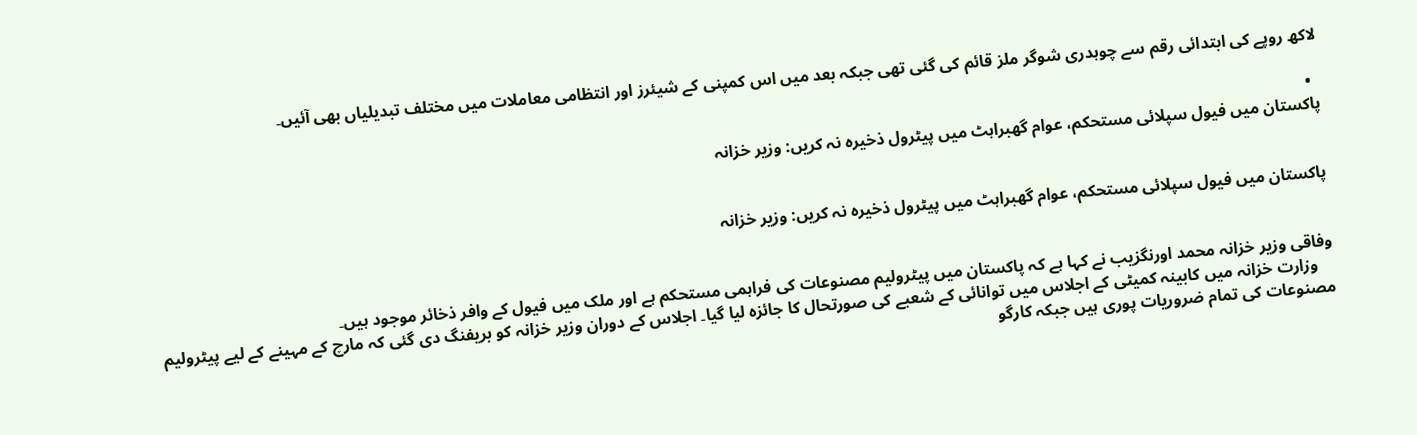لاکھ روپے کی ابتدائی رقم سے چوہدری شوگر ملز قائم کی گئی تھی جبکہ بعد میں اس کمپنی کے شیئرز اور انتظامی معاملات میں مختلف تبدیلیاں بھی آئیں۔

  •
پاکستان میں فیول سپلائی مستحکم، عوام گھبراہٹ میں پیٹرول ذخیرہ نہ کریں: وزیر خزانہ


پاکستان میں فیول سپلائی مستحکم، عوام گھبراہٹ میں پیٹرول ذخیرہ نہ کریں: وزیر خزانہ


وفاقی وزیر خزانہ محمد اورنگزیب نے کہا ہے کہ پاکستان میں پیٹرولیم مصنوعات کی فراہمی مستحکم ہے اور ملک میں فیول کے وافر ذخائر موجود ہیں۔
    وزارت خزانہ میں کابینہ کمیٹی کے اجلاس میں توانائی کے شعبے کی صورتحال کا جائزہ لیا گیا۔ اجلاس کے دوران وزیر خزانہ کو بریفنگ دی گئی کہ مارچ کے مہینے کے لیے پیٹرولیم مصنوعات کی تمام ضروریات پوری ہیں جبکہ کارگو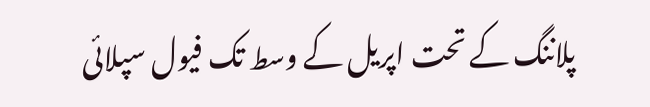پلاننگ کے تحت اپریل کے وسط تک فیول سپلائی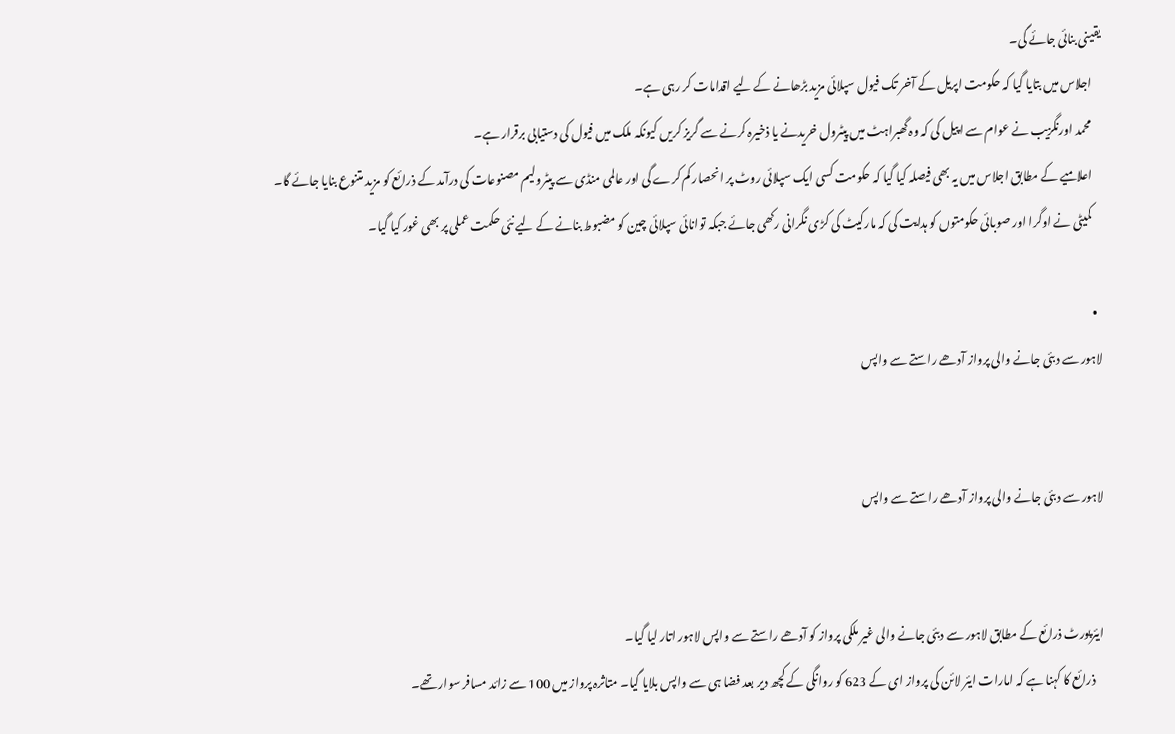یقینی بنائی جائے گی۔
    اجلاس میں بتایا گیا کہ حکومت اپریل کے آخر تک فیول سپلائی مزید بڑھانے کے لیے اقدامات کر رہی ہے۔
    محمد اورنگزیب نے عوام سے اپیل کی کہ وہ گھبراہٹ میں پیٹرول خریدنے یا ذخیرہ کرنے سے گریز کریں کیونکہ ملک میں فیول کی دستیابی برقرار ہے۔
    اعلامیے کے مطابق اجلاس میں یہ بھی فیصلہ کیا گیا کہ حکومت کسی ایک سپلائی روٹ پر انحصار کم کرے گی اور عالمی منڈی سے پیٹرولیم مصنوعات کی درآمد کے ذرائع کو مزید متنوع بنایا جائے گا۔
    کمیٹی نے اوگرا اور صوبائی حکومتوں کو ہدایت کی کہ مارکیٹ کی کڑی نگرانی رکھی جائے جبکہ توانائی سپلائی چین کو مضبوط بنانے کے لیے نئی حکمت عملی پر بھی غور کیا گیا۔

  •
لاہور سے دبئی جانے والی پرواز آدھے راستے سے واپس


لاہور سے دبئی جانے والی پرواز آدھے راستے سے واپس


ایئرپورٹ ذرائع کے مطابق لاہور سے دبئی جانے والی غیر ملکی پرواز کو آدھے راستے سے واپس لاہور اتار لیا گیا۔
    ذرائع کا کہنا ہے کہ امارات ایئر لائن کی پرواز ای کے 623 کو روانگی کے کچھ دیر بعد فضا ہی سے واپس بلایا گیا۔ متاثرہ پرواز میں 100 سے زائد مسافر سوار تھے۔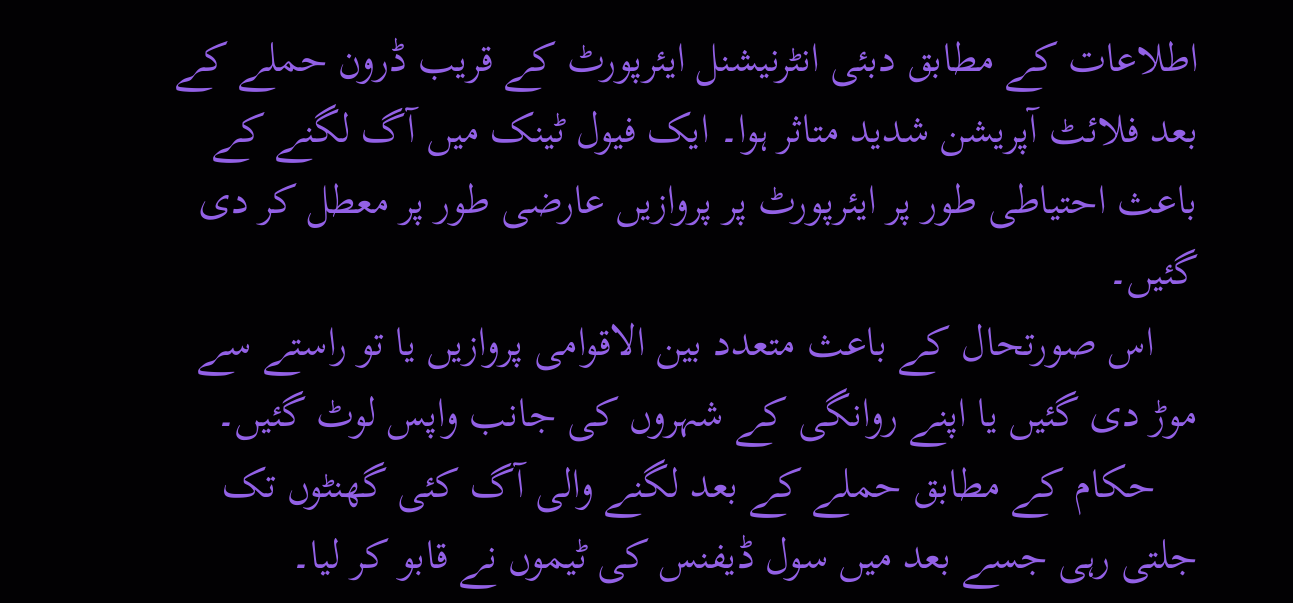اطلاعات کے مطابق دبئی انٹرنیشنل ایئرپورٹ کے قریب ڈرون حملے کے بعد فلائٹ آپریشن شدید متاثر ہوا۔ ایک فیول ٹینک میں آگ لگنے کے باعث احتیاطی طور پر ایئرپورٹ پر پروازیں عارضی طور پر معطل کر دی گئیں۔
    اس صورتحال کے باعث متعدد بین الاقوامی پروازیں یا تو راستے سے موڑ دی گئیں یا اپنے روانگی کے شہروں کی جانب واپس لوٹ گئیں۔
    حکام کے مطابق حملے کے بعد لگنے والی آگ کئی گھنٹوں تک جلتی رہی جسے بعد میں سول ڈیفنس کی ٹیموں نے قابو کر لیا۔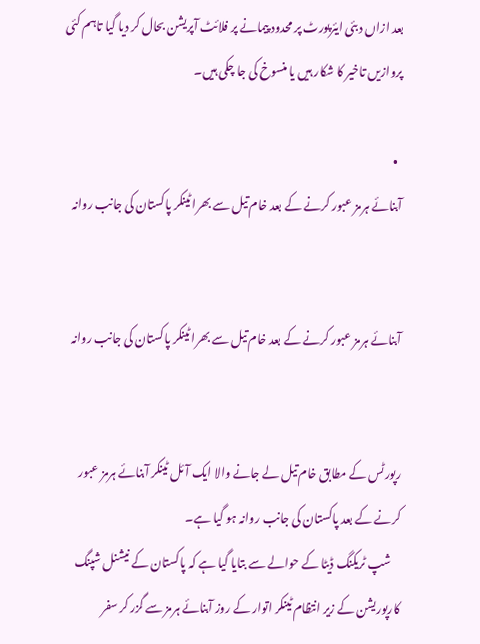بعد ازاں دبئی ایئرپورٹ پر محدود پیمانے پر فلائٹ آپریشن بحال کر دیا گیا تاہم کئی پروازیں تاخیر کا شکار ہیں یا منسوخ کی جا چکی ہیں۔

  •
آبنائے ہرمز عبور کرنے کے بعد خام تیل سے بھرا ٹینکر پاکستان کی جانب روانہ


آبنائے ہرمز عبور کرنے کے بعد خام تیل سے بھرا ٹینکر پاکستان کی جانب روانہ


رپورٹس کے مطابق خام تیل لے جانے والا ایک آئل ٹینکر آبنائے ہرمز عبور کرنے کے بعد پاکستان کی جانب روانہ ہو گیا ہے۔
    شپ ٹریکنگ ڈیٹا کے حوالے سے بتایا گیا ہے کہ پاکستان کے نیشنل شپنگ کارپوریشن کے زیر انتظام ٹینکر اتوار کے روز آبنائے ہرمز سے گزر کر سفر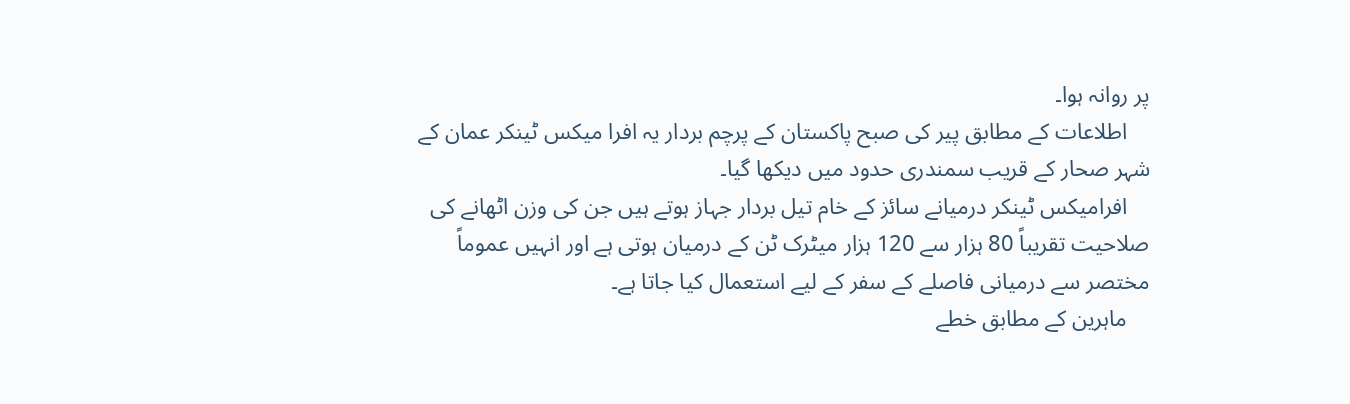پر روانہ ہوا۔
    اطلاعات کے مطابق پیر کی صبح پاکستان کے پرچم بردار یہ افرا میکس ٹینکر عمان کے شہر صحار کے قریب سمندری حدود میں دیکھا گیا۔
    افرامیکس ٹینکر درمیانے سائز کے خام تیل بردار جہاز ہوتے ہیں جن کی وزن اٹھانے کی صلاحیت تقریباً 80 ہزار سے 120 ہزار میٹرک ٹن کے درمیان ہوتی ہے اور انہیں عموماً مختصر سے درمیانی فاصلے کے سفر کے لیے استعمال کیا جاتا ہے۔
    ماہرین کے مطابق خطے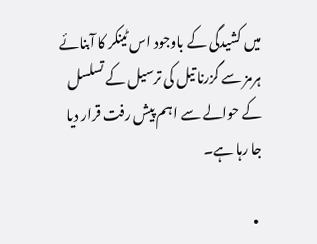میں کشیدگی کے باوجود اس ٹینکر کا آبنائے ہرمز سے گزرنا تیل کی ترسیل کے تسلسل کے حوالے سے اہم پیش رفت قرار دیا جا رہا ہے۔

  •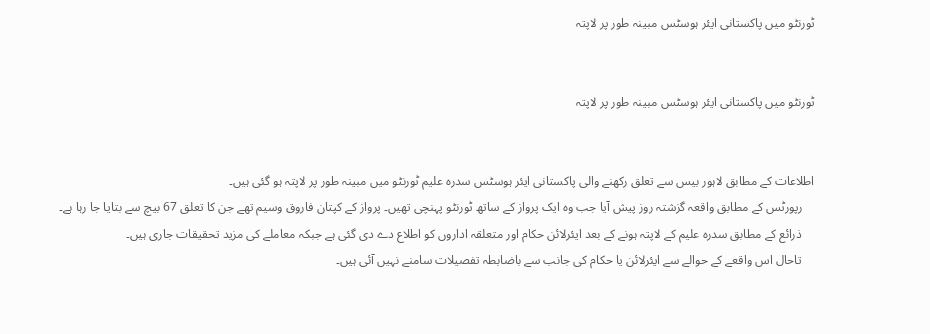ٹورنٹو میں پاکستانی ایئر ہوسٹس مبینہ طور پر لاپتہ


ٹورنٹو میں پاکستانی ایئر ہوسٹس مبینہ طور پر لاپتہ


اطلاعات کے مطابق لاہور بیس سے تعلق رکھنے والی پاکستانی ایئر ہوسٹس سدرہ علیم ٹورنٹو میں مبینہ طور پر لاپتہ ہو گئی ہیں۔
    رپورٹس کے مطابق واقعہ گزشتہ روز پیش آیا جب وہ ایک پرواز کے ساتھ ٹورنٹو پہنچی تھیں۔ پرواز کے کپتان فاروق وسیم تھے جن کا تعلق 67 بیچ سے بتایا جا رہا ہے۔
    ذرائع کے مطابق سدرہ علیم کے لاپتہ ہونے کے بعد ایئرلائن حکام اور متعلقہ اداروں کو اطلاع دے دی گئی ہے جبکہ معاملے کی مزید تحقیقات جاری ہیں۔
    تاحال اس واقعے کے حوالے سے ایئرلائن یا حکام کی جانب سے باضابطہ تفصیلات سامنے نہیں آئی ہیں۔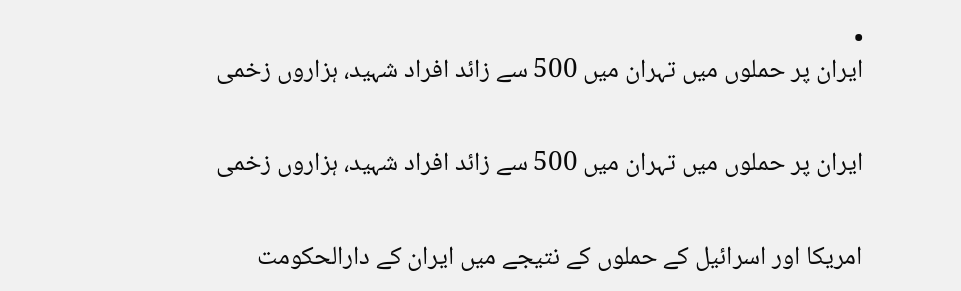•
ایران پر حملوں میں تہران میں 500 سے زائد افراد شہید، ہزاروں زخمی


ایران پر حملوں میں تہران میں 500 سے زائد افراد شہید، ہزاروں زخمی


امریکا اور اسرائیل کے حملوں کے نتیجے میں ایران کے دارالحکومت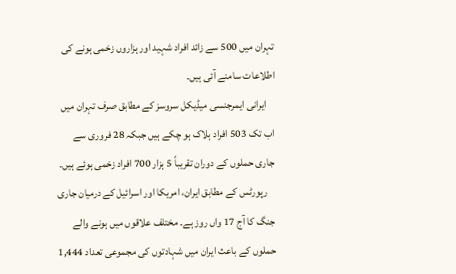تہران میں 500 سے زائد افراد شہید اور ہزاروں زخمی ہونے کی اطلاعات سامنے آئی ہیں۔
    ایرانی ایمرجنسی میڈیکل سروسز کے مطابق صرف تہران میں اب تک 503 افراد ہلاک ہو چکے ہیں جبکہ 28 فروری سے جاری حملوں کے دوران تقریباً 5 ہزار 700 افراد زخمی ہوئے ہیں۔
    رپورٹس کے مطابق ایران، امریکا اور اسرائیل کے درمیان جاری جنگ کا آج 17 واں روز ہے۔ مختلف علاقوں میں ہونے والے حملوں کے باعث ایران میں شہادتوں کی مجموعی تعداد 1,444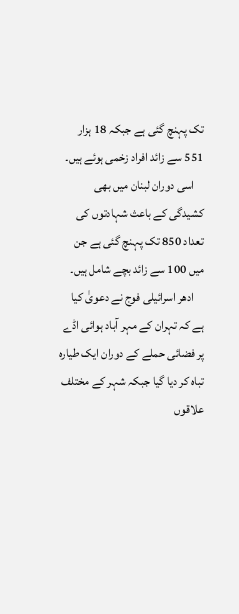تک پہنچ گئی ہے جبکہ 18 ہزار 551 سے زائد افراد زخمی ہوئے ہیں۔
    اسی دوران لبنان میں بھی کشیدگی کے باعث شہادتوں کی تعداد 850 تک پہنچ گئی ہے جن میں 100 سے زائد بچے شامل ہیں۔
    ادھر اسرائیلی فوج نے دعویٰ کیا ہے کہ تہران کے مہر آباد ہوائی اڈے پر فضائی حملے کے دوران ایک طیارہ تباہ کر دیا گیا جبکہ شہر کے مختلف علاقوں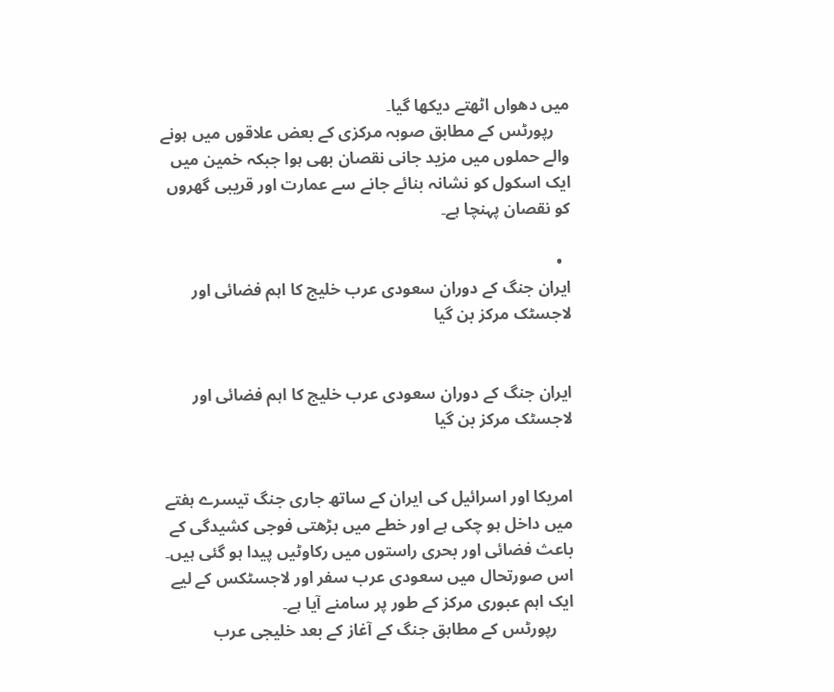میں دھواں اٹھتے دیکھا گیا۔
    رپورٹس کے مطابق صوبہ مرکزی کے بعض علاقوں میں ہونے والے حملوں میں مزید جانی نقصان بھی ہوا جبکہ خمین میں ایک اسکول کو نشانہ بنائے جانے سے عمارت اور قریبی گھروں کو نقصان پہنچا ہے۔

  •
ایران جنگ کے دوران سعودی عرب خلیج کا اہم فضائی اور لاجسٹک مرکز بن گیا


ایران جنگ کے دوران سعودی عرب خلیج کا اہم فضائی اور لاجسٹک مرکز بن گیا


امریکا اور اسرائیل کی ایران کے ساتھ جاری جنگ تیسرے ہفتے میں داخل ہو چکی ہے اور خطے میں بڑھتی فوجی کشیدگی کے باعث فضائی اور بحری راستوں میں رکاوٹیں پیدا ہو گئی ہیں۔ اس صورتحال میں سعودی عرب سفر اور لاجسٹکس کے لیے ایک اہم عبوری مرکز کے طور پر سامنے آیا ہے۔
    رپورٹس کے مطابق جنگ کے آغاز کے بعد خلیجی عرب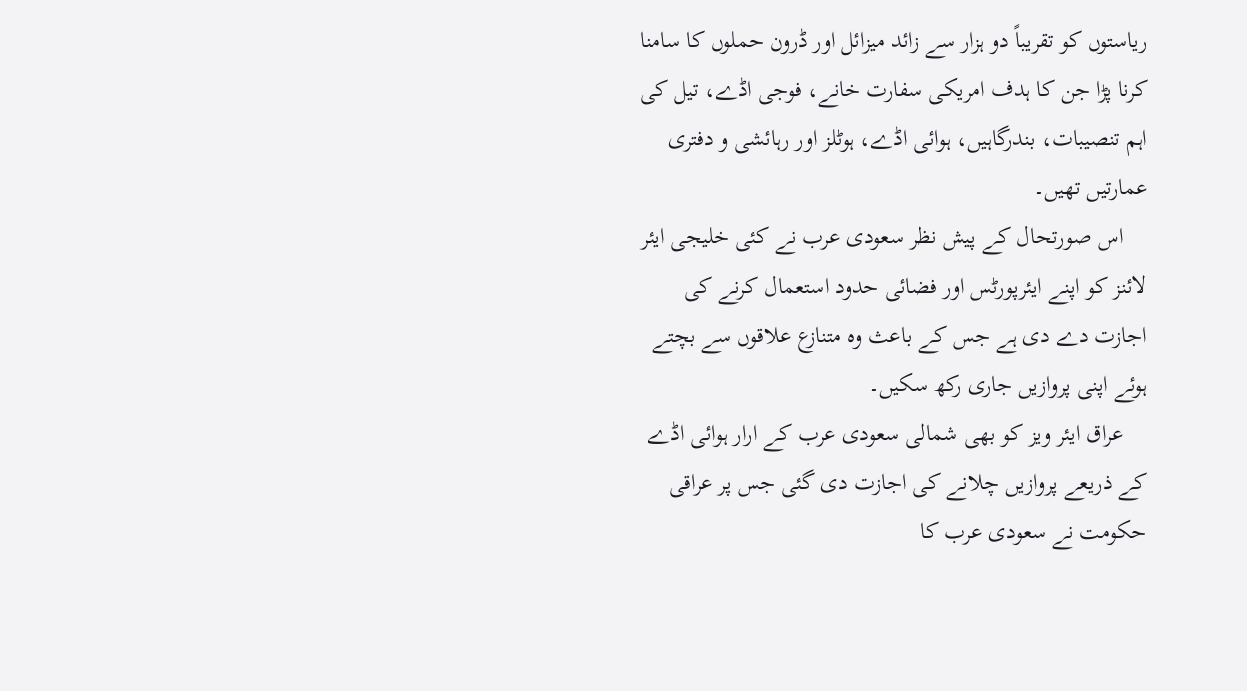ریاستوں کو تقریباً دو ہزار سے زائد میزائل اور ڈرون حملوں کا سامنا کرنا پڑا جن کا ہدف امریکی سفارت خانے، فوجی اڈے، تیل کی اہم تنصیبات، بندرگاہیں، ہوائی اڈے، ہوٹلز اور رہائشی و دفتری عمارتیں تھیں۔
    اس صورتحال کے پیش نظر سعودی عرب نے کئی خلیجی ایئر لائنز کو اپنے ایئرپورٹس اور فضائی حدود استعمال کرنے کی اجازت دے دی ہے جس کے باعث وہ متنازع علاقوں سے بچتے ہوئے اپنی پروازیں جاری رکھ سکیں۔
    عراق ایئر ویز کو بھی شمالی سعودی عرب کے ارار ہوائی اڈے کے ذریعے پروازیں چلانے کی اجازت دی گئی جس پر عراقی حکومت نے سعودی عرب کا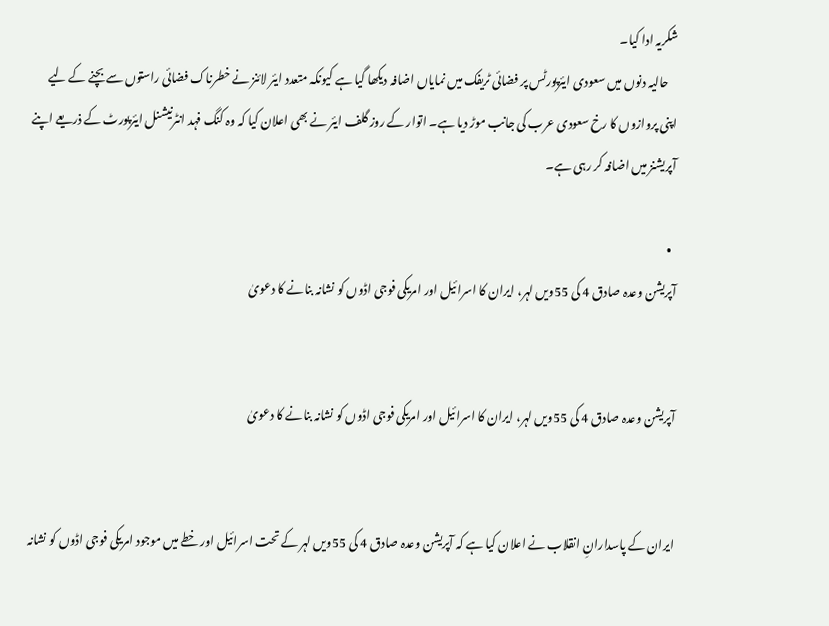شکریہ ادا کیا۔
    حالیہ دنوں میں سعودی ایئرپورٹس پر فضائی ٹریفک میں نمایاں اضافہ دیکھا گیا ہے کیونکہ متعدد ایئر لائنز نے خطرناک فضائی راستوں سے بچنے کے لیے اپنی پروازوں کا رخ سعودی عرب کی جانب موڑ دیا ہے۔ اتوار کے روز گلف ایئر نے بھی اعلان کیا کہ وہ کنگ فہد انٹرنیشنل ایئرپورٹ کے ذریعے اپنے آپریشنز میں اضافہ کر رہی ہے۔

  •
آپریشن وعدہ صادق 4 کی 55ویں لہر، ایران کا اسرائیل اور امریکی فوجی اڈوں کو نشانہ بنانے کا دعویٰ


آپریشن وعدہ صادق 4 کی 55ویں لہر، ایران کا اسرائیل اور امریکی فوجی اڈوں کو نشانہ بنانے کا دعویٰ


ایران کے پاسدارانِ انقلاب نے اعلان کیا ہے کہ آپریشن وعدہ صادق 4 کی 55ویں لہر کے تحت اسرائیل اور خطے میں موجود امریکی فوجی اڈوں کو نشانہ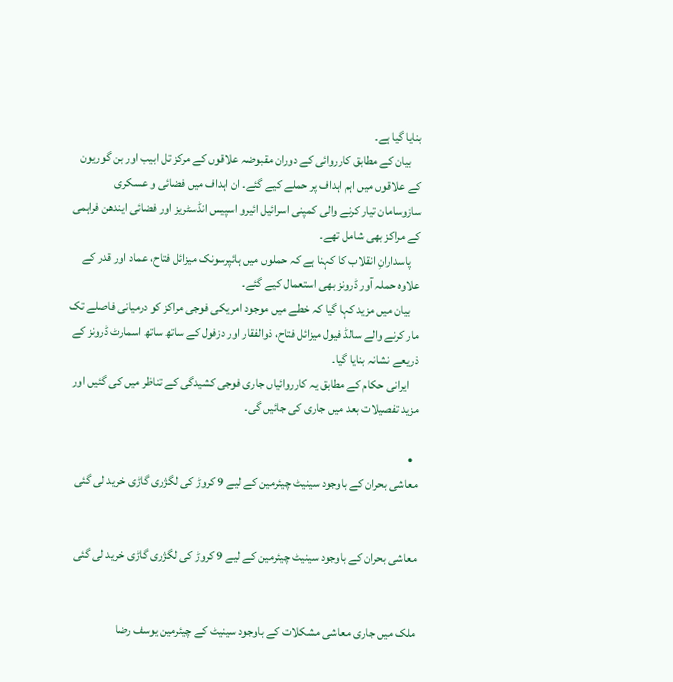بنایا گیا ہے۔
    بیان کے مطابق کارروائی کے دوران مقبوضہ علاقوں کے مرکز تل ابیب اور بن گوریون کے علاقوں میں اہم اہداف پر حملے کیے گئے۔ ان اہداف میں فضائی و عسکری سازوسامان تیار کرنے والی کمپنی اسرائیل ائیرو اسپیس انڈسٹریز اور فضائی ایندھن فراہمی کے مراکز بھی شامل تھے۔
    پاسدارانِ انقلاب کا کہنا ہے کہ حملوں میں ہائپرسونک میزائل فتاح، عماد اور قدر کے علاوہ حملہ آور ڈرونز بھی استعمال کیے گئے۔
    بیان میں مزید کہا گیا کہ خطے میں موجود امریکی فوجی مراکز کو درمیانی فاصلے تک مار کرنے والے سالڈ فیول میزائل فتاح، ذوالفقار اور دزفول کے ساتھ ساتھ اسمارٹ ڈرونز کے ذریعے نشانہ بنایا گیا۔
    ایرانی حکام کے مطابق یہ کارروائیاں جاری فوجی کشیدگی کے تناظر میں کی گئیں اور مزید تفصیلات بعد میں جاری کی جائیں گی۔

  •
معاشی بحران کے باوجود سینیٹ چیئرمین کے لیے 9 کروڑ کی لگژری گاڑی خرید لی گئی


معاشی بحران کے باوجود سینیٹ چیئرمین کے لیے 9 کروڑ کی لگژری گاڑی خرید لی گئی


ملک میں جاری معاشی مشکلات کے باوجود سینیٹ کے چیئرمین یوسف رضا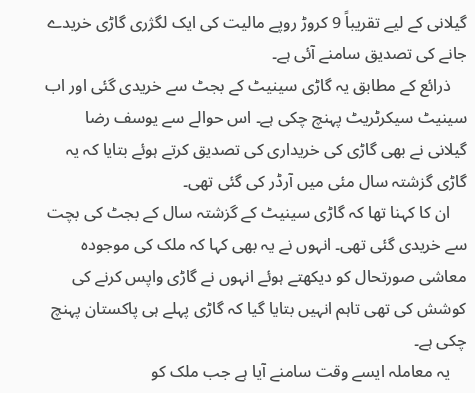گیلانی کے لیے تقریباً 9 کروڑ روپے مالیت کی ایک لگژری گاڑی خریدے جانے کی تصدیق سامنے آئی ہے۔
    ذرائع کے مطابق یہ گاڑی سینیٹ کے بجٹ سے خریدی گئی اور اب سینیٹ سیکرٹریٹ پہنچ چکی ہے۔ اس حوالے سے یوسف رضا گیلانی نے بھی گاڑی کی خریداری کی تصدیق کرتے ہوئے بتایا کہ یہ گاڑی گزشتہ سال مئی میں آرڈر کی گئی تھی۔
    ان کا کہنا تھا کہ گاڑی سینیٹ کے گزشتہ سال کے بجٹ کی بچت سے خریدی گئی تھی۔ انہوں نے یہ بھی کہا کہ ملک کی موجودہ معاشی صورتحال کو دیکھتے ہوئے انہوں نے گاڑی واپس کرنے کی کوشش کی تھی تاہم انہیں بتایا گیا کہ گاڑی پہلے ہی پاکستان پہنچ چکی ہے۔
    یہ معاملہ ایسے وقت سامنے آیا ہے جب ملک کو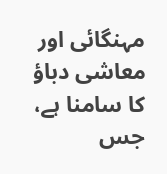مہنگائی اور معاشی دباؤ کا سامنا ہے، جس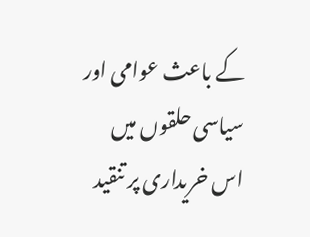کے باعث عوامی اور سیاسی حلقوں میں اس خریداری پر تنقید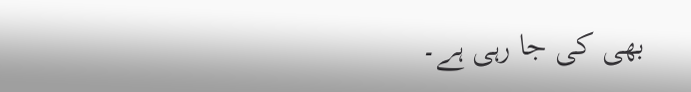بھی کی جا رہی ہے۔